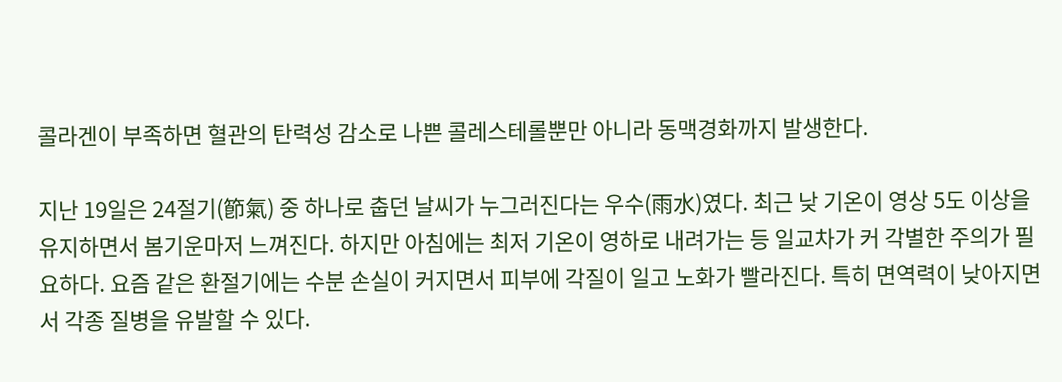콜라겐이 부족하면 혈관의 탄력성 감소로 나쁜 콜레스테롤뿐만 아니라 동맥경화까지 발생한다.

지난 19일은 24절기(節氣) 중 하나로 춥던 날씨가 누그러진다는 우수(雨水)였다. 최근 낮 기온이 영상 5도 이상을 유지하면서 봄기운마저 느껴진다. 하지만 아침에는 최저 기온이 영하로 내려가는 등 일교차가 커 각별한 주의가 필요하다. 요즘 같은 환절기에는 수분 손실이 커지면서 피부에 각질이 일고 노화가 빨라진다. 특히 면역력이 낮아지면서 각종 질병을 유발할 수 있다.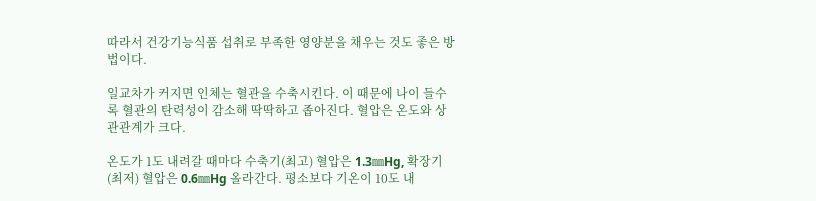따라서 건강기능식품 섭취로 부족한 영양분을 채우는 것도 좋은 방법이다.

일교차가 커지면 인체는 혈관을 수축시킨다. 이 때문에 나이 들수록 혈관의 탄력성이 감소해 딱딱하고 좁아진다. 혈압은 온도와 상관관계가 크다.

온도가 1도 내려갈 때마다 수축기(최고) 혈압은 1.3㎜Hg, 확장기(최저) 혈압은 0.6㎜Hg 올라간다. 평소보다 기온이 10도 내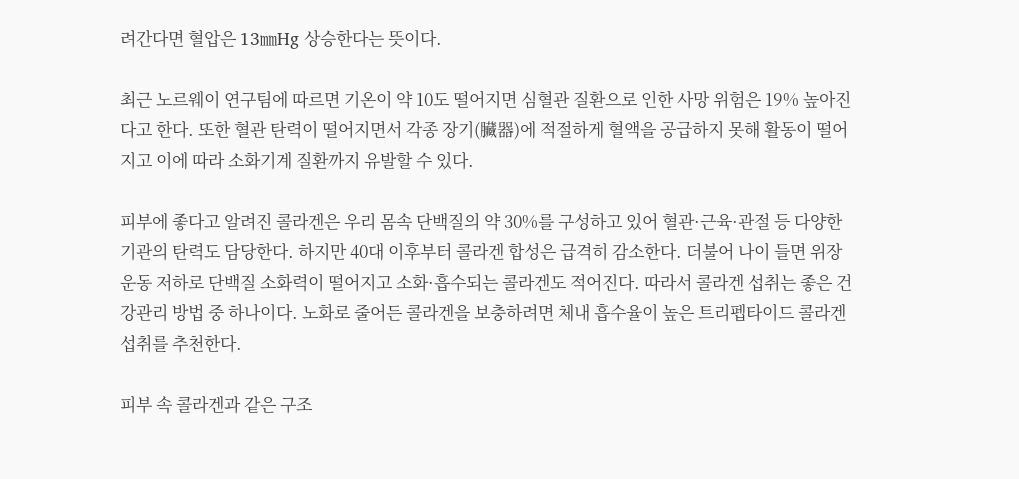려간다면 혈압은 13㎜Hg 상승한다는 뜻이다.

최근 노르웨이 연구팀에 따르면 기온이 약 10도 떨어지면 심혈관 질환으로 인한 사망 위험은 19% 높아진다고 한다. 또한 혈관 탄력이 떨어지면서 각종 장기(臟器)에 적절하게 혈액을 공급하지 못해 활동이 떨어지고 이에 따라 소화기계 질환까지 유발할 수 있다.

피부에 좋다고 알려진 콜라겐은 우리 몸속 단백질의 약 30%를 구성하고 있어 혈관·근육·관절 등 다양한 기관의 탄력도 담당한다. 하지만 40대 이후부터 콜라겐 합성은 급격히 감소한다. 더불어 나이 들면 위장 운동 저하로 단백질 소화력이 떨어지고 소화·흡수되는 콜라겐도 적어진다. 따라서 콜라겐 섭취는 좋은 건강관리 방법 중 하나이다. 노화로 줄어든 콜라겐을 보충하려면 체내 흡수율이 높은 트리펩타이드 콜라겐 섭취를 추천한다.

피부 속 콜라겐과 같은 구조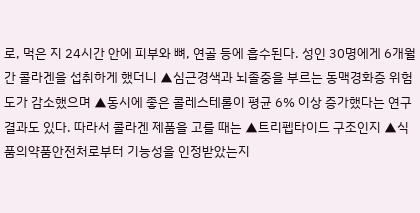로, 먹은 지 24시간 안에 피부와 뼈, 연골 등에 흡수된다. 성인 30명에게 6개월간 콜라겐을 섭취하게 했더니 ▲심근경색과 뇌졸중을 부르는 동맥경화증 위험도가 감소했으며 ▲동시에 좋은 콜레스테롤이 평균 6% 이상 증가했다는 연구 결과도 있다. 따라서 콜라겐 제품을 고를 때는 ▲트리펩타이드 구조인지 ▲식품의약품안전처로부터 기능성을 인정받았는지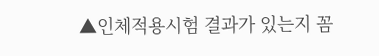▲인체적용시험 결과가 있는지 꼼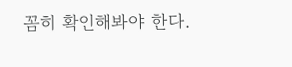꼼히 확인해봐야 한다.